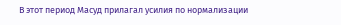В этот период Масуд прилагал усилия по нормализации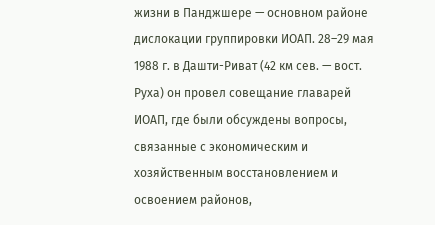жизни в Панджшере — основном районе дислокации группировки ИОАП. 28–29 мая 1988 г. в Дашти-Риват (42 км сев. — вост. Руха) он провел совещание главарей ИОАП, где были обсуждены вопросы, связанные с экономическим и хозяйственным восстановлением и освоением районов,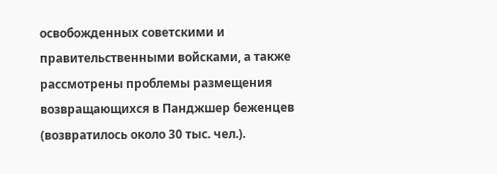освобожденных советскими и правительственными войсками, а также рассмотрены проблемы размещения возвращающихся в Панджшер беженцев (возвратилось около 30 тыс. чел.).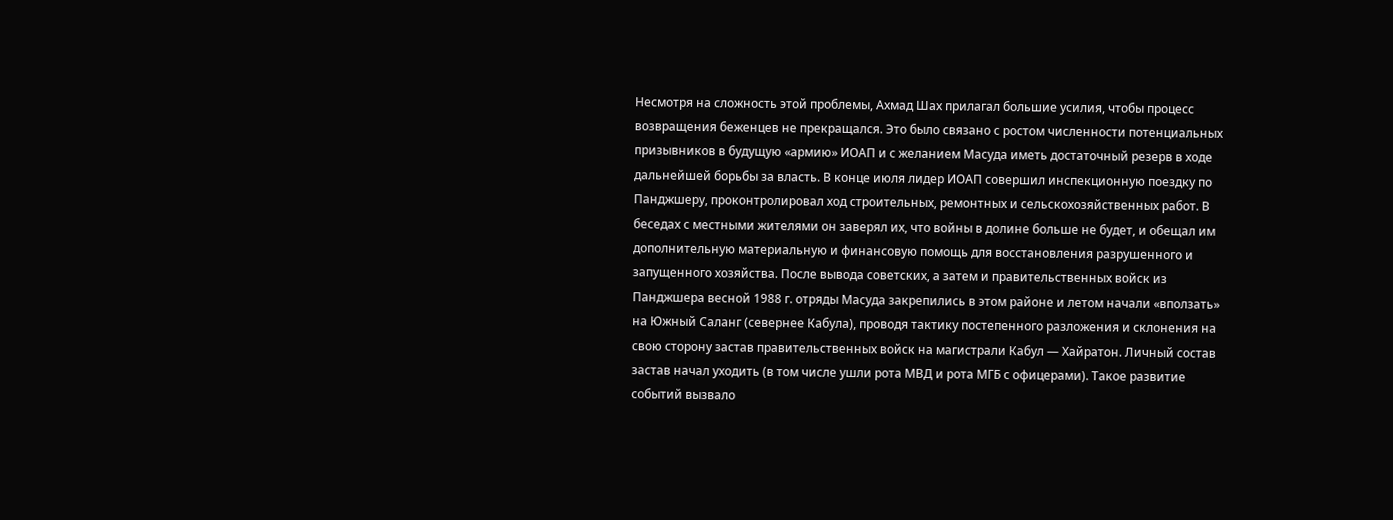Несмотря на сложность этой проблемы, Ахмад Шах прилагал большие усилия, чтобы процесс возвращения беженцев не прекращался. Это было связано с ростом численности потенциальных призывников в будущую «армию» ИОАП и с желанием Масуда иметь достаточный резерв в ходе дальнейшей борьбы за власть. В конце июля лидер ИОАП совершил инспекционную поездку по Панджшеру, проконтролировал ход строительных, ремонтных и сельскохозяйственных работ. В беседах с местными жителями он заверял их, что войны в долине больше не будет, и обещал им дополнительную материальную и финансовую помощь для восстановления разрушенного и запущенного хозяйства. После вывода советских, а затем и правительственных войск из Панджшера весной 1988 г. отряды Масуда закрепились в этом районе и летом начали «вползать» на Южный Саланг (севернее Кабула), проводя тактику постепенного разложения и склонения на свою сторону застав правительственных войск на магистрали Кабул — Хайратон. Личный состав застав начал уходить (в том числе ушли рота МВД и рота МГБ с офицерами). Такое развитие событий вызвало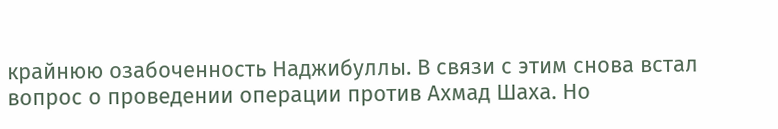крайнюю озабоченность Наджибуллы. В связи с этим снова встал вопрос о проведении операции против Ахмад Шаха. Но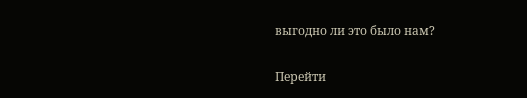выгодно ли это было нам?

Перейти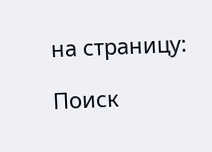на страницу:

Поиск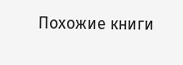Похожие книги